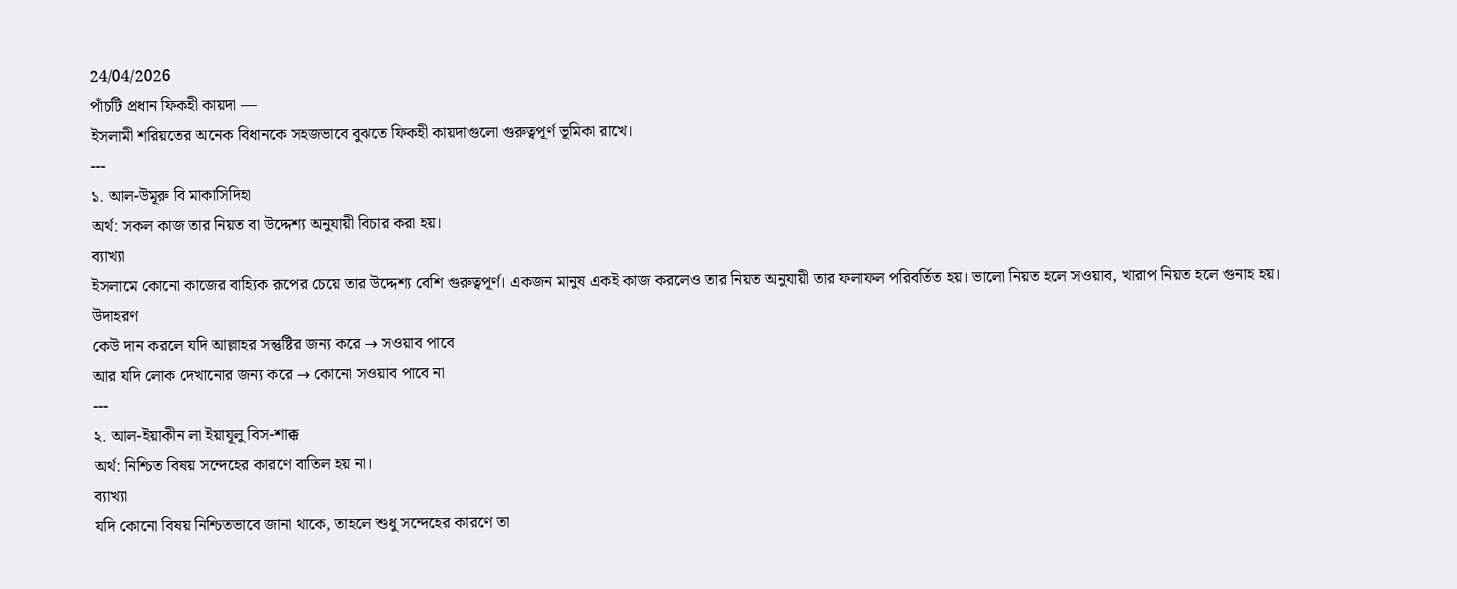24/04/2026
পাঁচটি প্রধান ফিকহী কায়দা —
ইসলামী শরিয়তের অনেক বিধানকে সহজভাবে বুঝতে ফিকহী কায়দাগুলো গুরুত্বপূর্ণ ভূমিকা রাখে।
---
১. আল-উমূরু বি মাকাসিদিহা
অর্থ: সকল কাজ তার নিয়ত বা উদ্দেশ্য অনুযায়ী বিচার করা হয়।
ব্যাখ্যা
ইসলামে কোনো কাজের বাহ্যিক রূপের চেয়ে তার উদ্দেশ্য বেশি গুরুত্বপূর্ণ। একজন মানুষ একই কাজ করলেও তার নিয়ত অনুযায়ী তার ফলাফল পরিবর্তিত হয়। ভালো নিয়ত হলে সওয়াব, খারাপ নিয়ত হলে গুনাহ হয়।
উদাহরণ
কেউ দান করলে যদি আল্লাহর সন্তুষ্টির জন্য করে → সওয়াব পাবে
আর যদি লোক দেখানোর জন্য করে → কোনো সওয়াব পাবে না
---
২. আল-ইয়াকীন লা ইয়াযূলু বিস-শাক্ক
অর্থ: নিশ্চিত বিষয় সন্দেহের কারণে বাতিল হয় না।
ব্যাখ্যা
যদি কোনো বিষয় নিশ্চিতভাবে জানা থাকে, তাহলে শুধু সন্দেহের কারণে তা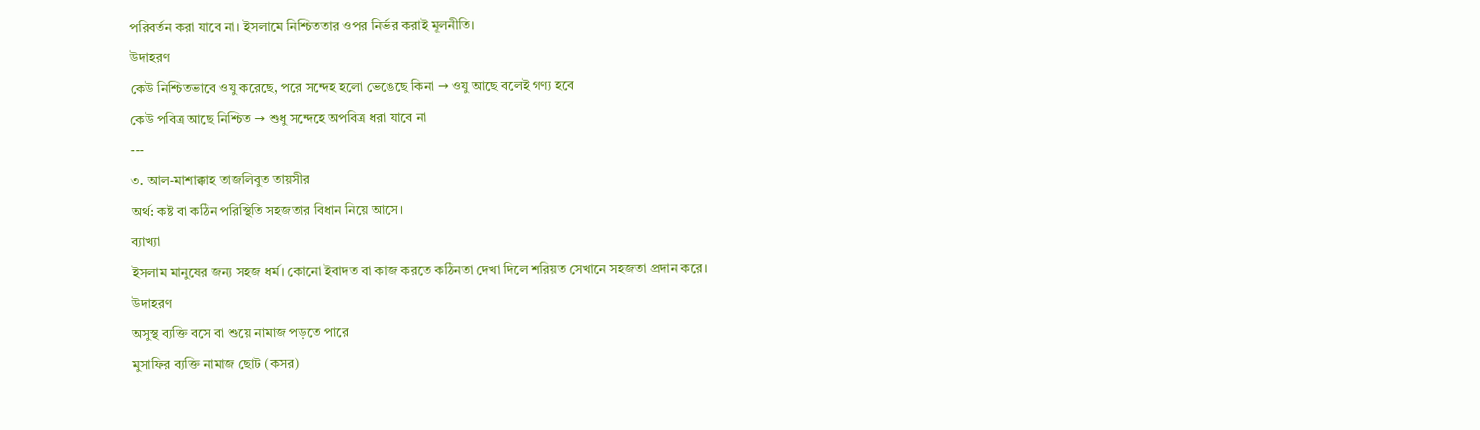পরিবর্তন করা যাবে না। ইসলামে নিশ্চিততার ওপর নির্ভর করাই মূলনীতি।
উদাহরণ
কেউ নিশ্চিতভাবে ওযু করেছে, পরে সন্দেহ হলো ভেঙেছে কিনা → ওযু আছে বলেই গণ্য হবে
কেউ পবিত্র আছে নিশ্চিত → শুধু সন্দেহে অপবিত্র ধরা যাবে না
---
৩. আল-মাশাক্কাহ তাজলিবুত তায়সীর
অর্থ: কষ্ট বা কঠিন পরিস্থিতি সহজতার বিধান নিয়ে আসে।
ব্যাখ্যা
ইসলাম মানুষের জন্য সহজ ধর্ম। কোনো ইবাদত বা কাজ করতে কঠিনতা দেখা দিলে শরিয়ত সেখানে সহজতা প্রদান করে।
উদাহরণ
অসুস্থ ব্যক্তি বসে বা শুয়ে নামাজ পড়তে পারে
মুসাফির ব্যক্তি নামাজ ছোট (কসর)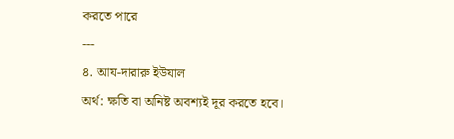করতে পারে
---
৪. আয-দারারু ইউযাল
অর্থ: ক্ষতি বা অনিষ্ট অবশ্যই দূর করতে হবে।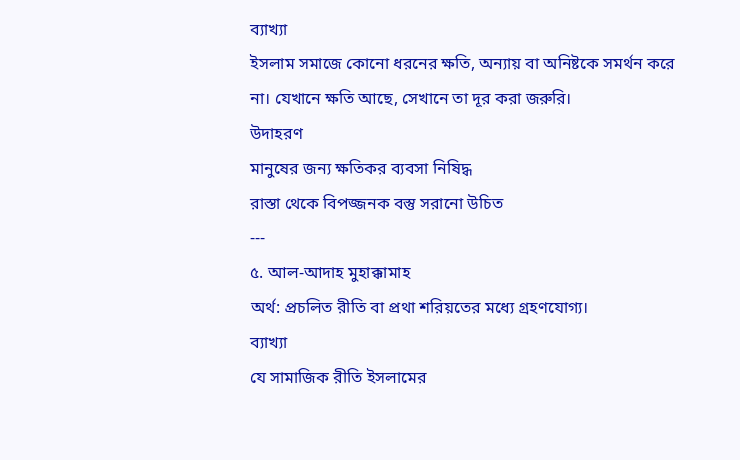ব্যাখ্যা
ইসলাম সমাজে কোনো ধরনের ক্ষতি, অন্যায় বা অনিষ্টকে সমর্থন করে না। যেখানে ক্ষতি আছে, সেখানে তা দূর করা জরুরি।
উদাহরণ
মানুষের জন্য ক্ষতিকর ব্যবসা নিষিদ্ধ
রাস্তা থেকে বিপজ্জনক বস্তু সরানো উচিত
---
৫. আল-আদাহ মুহাক্কামাহ
অর্থ: প্রচলিত রীতি বা প্রথা শরিয়তের মধ্যে গ্রহণযোগ্য।
ব্যাখ্যা
যে সামাজিক রীতি ইসলামের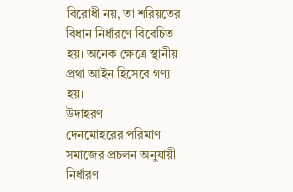বিরোধী নয়, তা শরিয়তের বিধান নির্ধারণে বিবেচিত হয়। অনেক ক্ষেত্রে স্থানীয় প্রথা আইন হিসেবে গণ্য হয়।
উদাহরণ
দেনমোহরের পরিমাণ সমাজের প্রচলন অনুযায়ী নির্ধারণ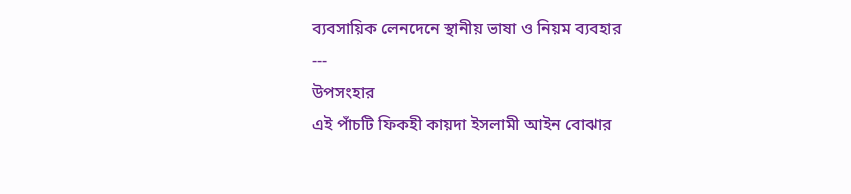ব্যবসায়িক লেনদেনে স্থানীয় ভাষা ও নিয়ম ব্যবহার
---
উপসংহার
এই পাঁচটি ফিকহী কায়দা ইসলামী আইন বোঝার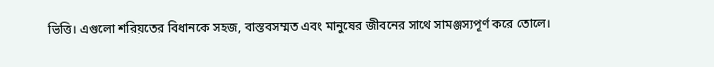ভিত্তি। এগুলো শরিয়তের বিধানকে সহজ, বাস্তবসম্মত এবং মানুষের জীবনের সাথে সামঞ্জস্যপূর্ণ করে তোলে।